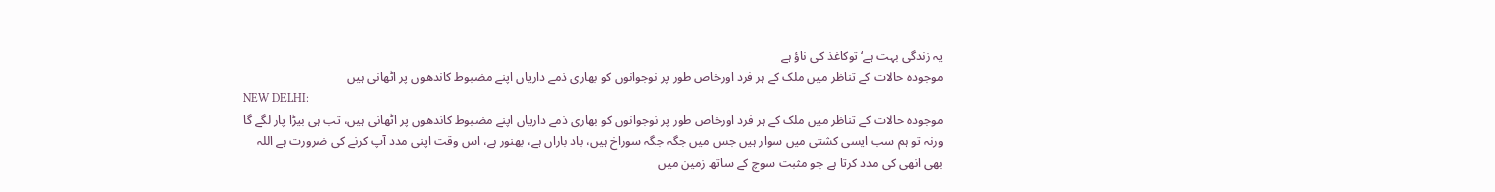یہ زندگی بہت ہے‘ توکاغذ کی ناؤ ہے
موجودہ حالات کے تناظر میں ملک کے ہر فرد اورخاص طور پر نوجوانوں کو بھاری ذمے داریاں اپنے مضبوط کاندھوں پر اٹھانی ہیں
NEW DELHI:
موجودہ حالات کے تناظر میں ملک کے ہر فرد اورخاص طور پر نوجوانوں کو بھاری ذمے داریاں اپنے مضبوط کاندھوں پر اٹھانی ہیں، تب ہی بیڑا پار لگے گا ورنہ تو ہم سب ایسی کشتی میں سوار ہیں جس میں جگہ جگہ سوراخ ہیں، باد باراں ہے، بھنور ہے، اس وقت اپنی مدد آپ کرنے کی ضرورت ہے اللہ بھی انھی کی مدد کرتا ہے جو مثبت سوچ کے ساتھ زمین میں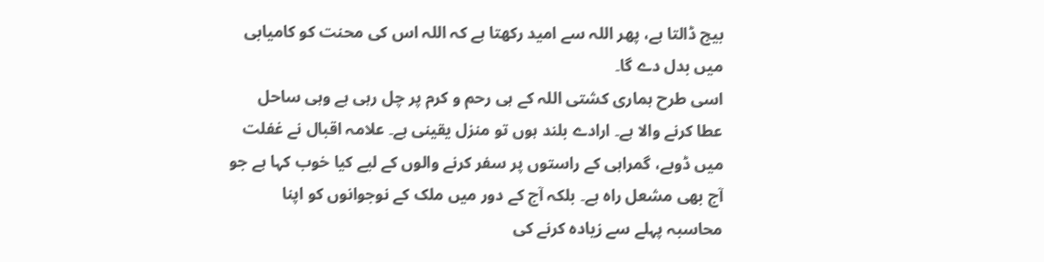بیج ڈالتا ہے، پھر اللہ سے امید رکھتا ہے کہ اللہ اس کی محنت کو کامیابی میں بدل دے گا۔
اسی طرح ہماری کشتی اللہ کے ہی رحم و کرم پر چل رہی ہے وہی ساحل عطا کرنے والا ہے۔ ارادے بلند ہوں تو منزل یقینی ہے۔ علامہ اقبال نے غفلت میں ڈوبے، گمراہی کے راستوں پر سفر کرنے والوں کے لیے کیا خوب کہا ہے جو آج بھی مشعل راہ ہے۔ بلکہ آج کے دور میں ملک کے نوجوانوں کو اپنا محاسبہ پہلے سے زیادہ کرنے کی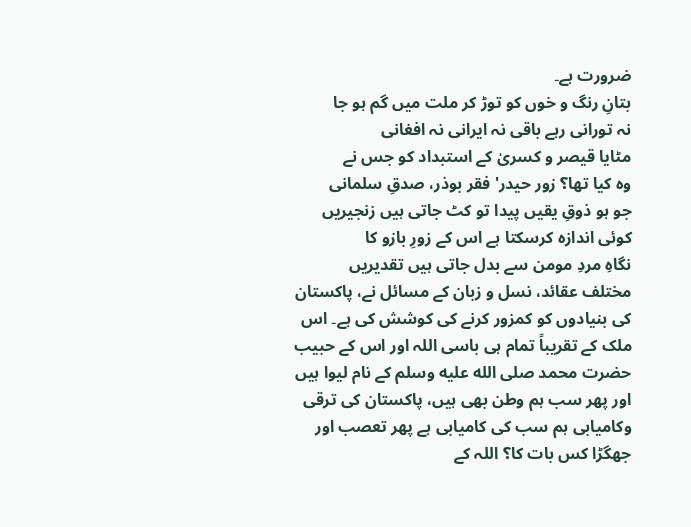ضرورت ہے۔
بتانِ رنگ و خوں کو توڑ کر ملت میں گم ہو جا
نہ تورانی رہے باقی نہ ایرانی نہ افغانی
مٹایا قیصر و کسریٰ کے استبداد کو جس نے
وہ کیا تھا؟ زور حیدر' فقر بوذر، صدقِ سلمانی
جو ہو ذوقِ یقیں پیدا تو کٹ جاتی ہیں زنجیریں
کوئی اندازہ کرسکتا ہے اس کے زورِ بازو کا
نگاہِ مردِ مومن سے بدل جاتی ہیں تقدیریں
مختلف عقائد، نسل و زبان کے مسائل نے، پاکستان کی بنیادوں کو کمزور کرنے کی کوشش کی ہے۔ اس ملک کے تقریباً تمام ہی باسی اللہ اور اس کے حبیب حضرت محمد صلى الله عليه وسلم کے نام لیوا ہیں اور پھر سب ہم وطن بھی ہیں، پاکستان کی ترقی وکامیابی ہم سب کی کامیابی ہے پھر تعصب اور جھگڑا کس بات کا؟ اللہ کے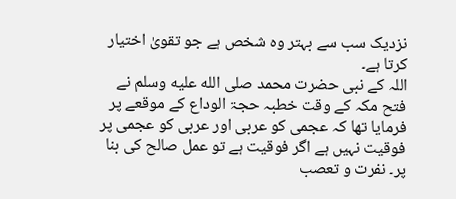نزدیک سب سے بہتر وہ شخص ہے جو تقویٰ اختیار کرتا ہے۔
اللہ کے نبی حضرت محمد صلى الله عليه وسلم نے فتح مکہ کے وقت خطبہ حجۃ الوداع کے موقعے پر فرمایا تھا کہ عجمی کو عربی اور عربی کو عجمی پر فوقیت نہیں ہے اگر فوقیت ہے تو عمل صالح کی بنا پر۔ نفرت و تعصب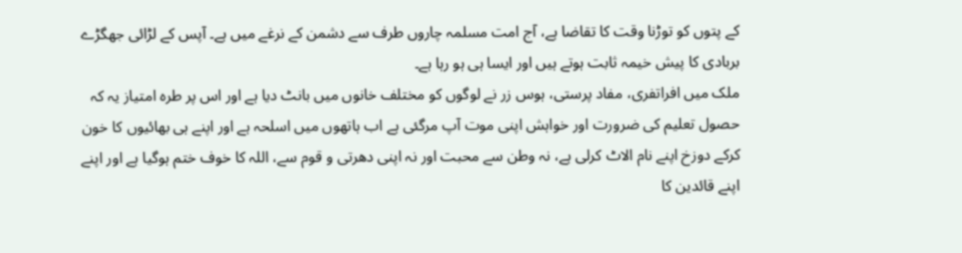کے پتوں کو توڑنا وقت کا تقاضا ہے، آج امت مسلمہ چاروں طرف سے دشمن کے نرغے میں ہے۔ آپس کے لڑائی جھگڑے بربادی کا پیش خیمہ ثابت ہوتے ہیں اور ایسا ہی ہو رہا ہے۔
ملک میں افراتفری، مفاد پرستی، ہوس زر نے لوگوں کو مختلف خانوں میں بانٹ دیا ہے اور اس پر طرہ امتیاز یہ کہ حصول تعلیم کی ضرورت اور خواہش اپنی موت آپ مرگئی ہے اب ہاتھوں میں اسلحہ ہے اور اپنے ہی بھائیوں کا خون کرکے دوزخ اپنے نام الاٹ کرلی ہے، نہ وطن سے محبت اور نہ اپنی دھرتی و قوم سے، اللہ کا خوف ختم ہوگیا ہے اور اپنے اپنے قائدین کا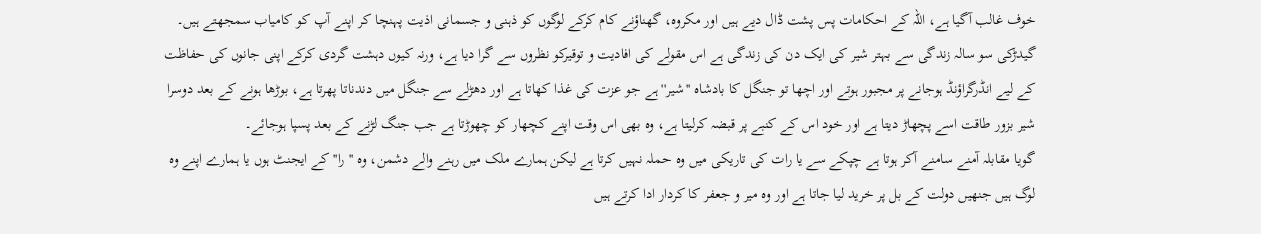خوف غالب آگیا ہے، اللہ کے احکامات پس پشت ڈال دیے ہیں اور مکروہ، گھناؤنے کام کرکے لوگوں کو ذہنی و جسمانی اذیت پہنچا کر اپنے آپ کو کامیاب سمجھتے ہیں۔
گیدڑکی سو سالہ زندگی سے بہتر شیر کی ایک دن کی زندگی ہے اس مقولے کی افادیت و توقیرکو نظروں سے گرا دیا ہے، ورنہ کیوں دہشت گردی کرکے اپنی جانوں کی حفاظت کے لیے انڈرگراؤنڈ ہوجانے پر مجبور ہوتے اور اچھا تو جنگل کا بادشاہ ''شیر'' ہے جو عزت کی غذا کھاتا ہے اور دھڑلے سے جنگل میں دندناتا پھرتا ہے، بوڑھا ہونے کے بعد دوسرا شیر بزور طاقت اسے پچھاڑ دیتا ہے اور خود اس کے کنبے پر قبضہ کرلیتا ہے، وہ بھی اس وقت اپنے کچھار کو چھوڑتا ہے جب جنگ لڑنے کے بعد پسپا ہوجائے۔
گویا مقابلہ آمنے سامنے آکر ہوتا ہے چپکے سے یا رات کی تاریکی میں وہ حملہ نہیں کرتا ہے لیکن ہمارے ملک میں رہنے والے دشمن، وہ ''را'' کے ایجنٹ ہوں یا ہمارے اپنے وہ لوگ ہیں جنھیں دولت کے بل پر خرید لیا جاتا ہے اور وہ میر و جعفر کا کردار ادا کرتے ہیں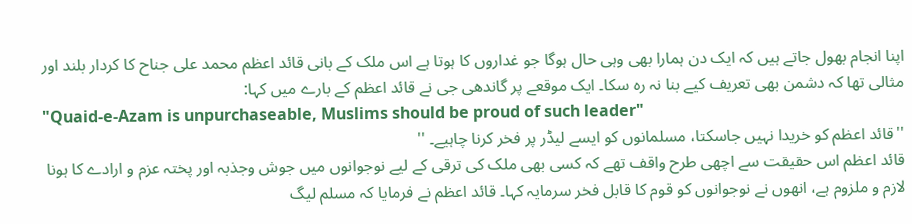اپنا انجام بھول جاتے ہیں کہ ایک دن ہمارا بھی وہی حال ہوگا جو غداروں کا ہوتا ہے اس ملک کے بانی قائد اعظم محمد علی جناح کا کردار بلند اور مثالی تھا کہ دشمن بھی تعریف کیے بنا نہ رہ سکا۔ ایک موقعے پر گاندھی جی نے قائد اعظم کے بارے میں کہا:
"Quaid-e-Azam is unpurchaseable, Muslims should be proud of such leader"
''قائد اعظم کو خریدا نہیں جاسکتا، مسلمانوں کو ایسے لیڈر پر فخر کرنا چاہیے۔ ''
قائد اعظم اس حقیقت سے اچھی طرح واقف تھے کہ کسی بھی ملک کی ترقی کے لیے نوجوانوں میں جوش وجذبہ اور پختہ عزم و ارادے کا ہونا لازم و ملزوم ہے، انھوں نے نوجوانوں کو قوم کا قابل فخر سرمایہ کہا۔ قائد اعظم نے فرمایا کہ مسلم لیگ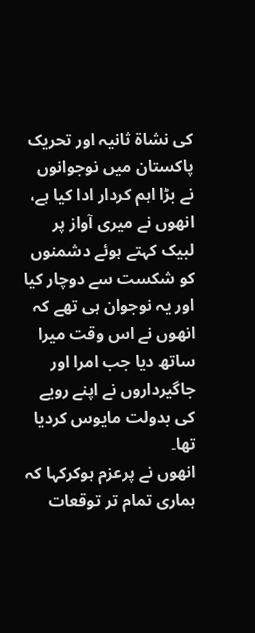کی نشاۃ ثانیہ اور تحریک پاکستان میں نوجوانوں نے بڑا اہم کردار ادا کیا ہے، انھوں نے میری آواز پر لبیک کہتے ہوئے دشمنوں کو شکست سے دوچار کیا اور یہ نوجوان ہی تھے کہ انھوں نے اس وقت میرا ساتھ دیا جب امرا اور جاگیرداروں نے اپنے رویے کی بدولت مایوس کردیا تھا۔
انھوں نے پرعزم ہوکرکہا کہ ہماری تمام تر توقعات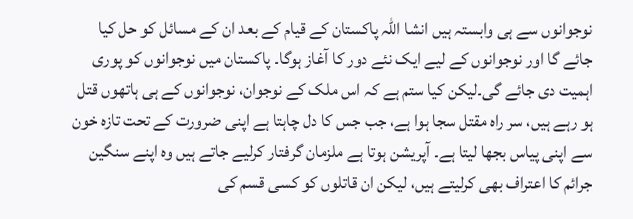نوجوانوں سے ہی وابستہ ہیں انشا اللہ پاکستان کے قیام کے بعد ان کے مسائل کو حل کیا جائے گا اور نوجوانوں کے لیے ایک نئے دور کا آغاز ہوگا۔ پاکستان میں نوجوانوں کو پوری اہمیت دی جائے گی۔لیکن کیا ستم ہے کہ اس ملک کے نوجوان، نوجوانوں کے ہی ہاتھوں قتل ہو رہے ہیں، سر راہ مقتل سجا ہوا ہے، جب جس کا دل چاہتا ہے اپنی ضرورت کے تحت تازہ خون سے اپنی پیاس بجھا لیتا ہے۔ آپریشن ہوتا ہے ملزمان گرفتار کرلیے جاتے ہیں وہ اپنے سنگین جرائم کا اعتراف بھی کرلیتے ہیں، لیکن ان قاتلوں کو کسی قسم کی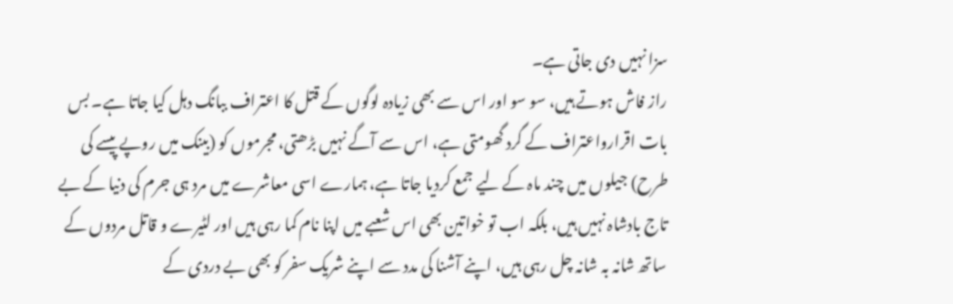سزا نہیں دی جاتی ہے۔
راز فاش ہوتے ہیں، سو سو اور اس سے بھی زیادہ لوگوں کے قتل کا اعتراف ببانگ دہل کیا جاتا ہے۔ بس بات اقرارواعتراف کے گرد گھومتی ہے، اس سے آگے نہیں بڑھتی، مجرموں کو (بینک میں روپے پیسے کی طرح) جیلوں میں چند ماہ کے لیے جمع کردیا جاتا ہے، ہمارے اسی معاشرے میں مرد ہی جرم کی دنیا کے بے تاج بادشاہ نہیں ہیں، بلکہ اب تو خواتین بھی اس شعبے میں اپنا نام کما رہی ہیں اور لٹیرے و قاتل مردوں کے ساتھ شانہ بہ شانہ چل رہی ہیں، اپنے آشنا کی مدد سے اپنے شریک سفر کو بھی بے دردی کے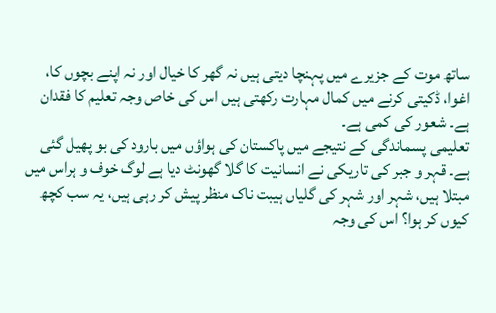ساتھ موت کے جزیرے میں پہنچا دیتی ہیں نہ گھر کا خیال اور نہ اپنے بچوں کا، اغوا، ڈکیتی کرنے میں کمال مہارت رکھتی ہیں اس کی خاص وجہ تعلیم کا فقدان ہے۔ شعور کی کمی ہے۔
تعلیمی پسماندگی کے نتیجے میں پاکستان کی ہواؤں میں بارود کی بو پھیل گئی ہے۔ قہر و جبر کی تاریکی نے انسانیت کا گلا گھونٹ دیا ہے لوگ خوف و ہراس میں مبتلا ہیں، شہر اور شہر کی گلیاں ہیبت ناک منظر پیش کر رہی ہیں، یہ سب کچھ کیوں کر ہوا؟ اس کی وجہ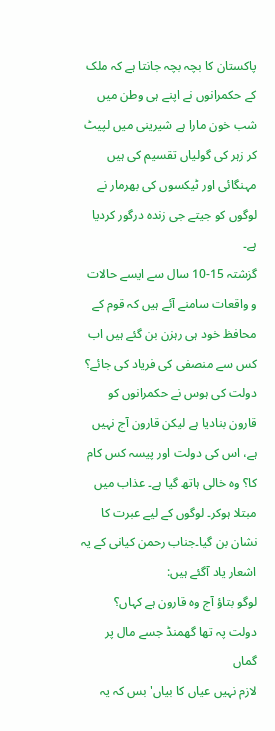پاکستان کا بچہ بچہ جانتا ہے کہ ملک کے حکمرانوں نے اپنے ہی وطن میں شب خون مارا ہے شیرینی میں لپیٹ کر زہر کی گولیاں تقسیم کی ہیں مہنگائی اور ٹیکسوں کی بھرمار نے لوگوں کو جیتے جی زندہ درگور کردیا ہے۔
گزشتہ 15-10 سال سے ایسے حالات و واقعات سامنے آئے ہیں کہ قوم کے محافظ خود ہی رہزن بن گئے ہیں اب کس سے منصفی کی فریاد کی جائے؟ دولت کی ہوس نے حکمرانوں کو قارون بنادیا ہے لیکن قارون آج نہیں ہے، اس کی دولت اور پیسہ کس کام کا؟ وہ خالی ہاتھ گیا ہے۔ عذاب میں مبتلا ہوکر۔ لوگوں کے لیے عبرت کا نشان بن گیا۔جناب رحمن کیانی کے یہ اشعار یاد آگئے ہیں:
لوگو بتاؤ آج وہ قارون ہے کہاں؟
دولت پہ تھا گھمنڈ جسے مال پر گماں
لازم نہیں عیاں کا بیاں' بس کہ یہ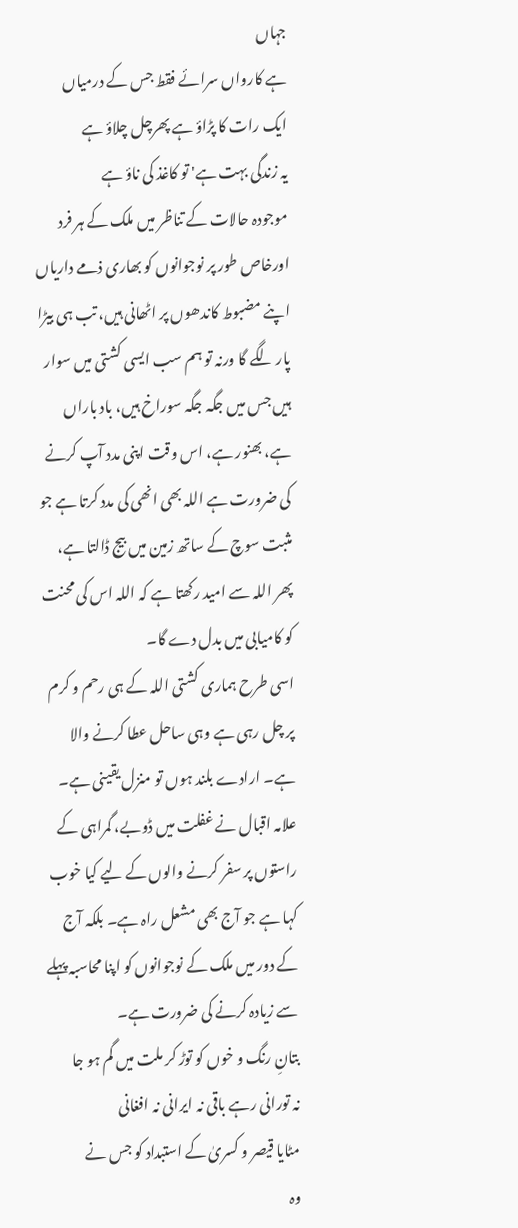جہاں
ہے کارواں سرائے فقط جس کے درمیاں
ایک رات کا پڑاؤ ہے پھرچل چلاؤ ہے
یہ زندگی بہت ہے' تو کاغذ کی ناؤ ہے
موجودہ حالات کے تناظر میں ملک کے ہر فرد اورخاص طور پر نوجوانوں کو بھاری ذمے داریاں اپنے مضبوط کاندھوں پر اٹھانی ہیں، تب ہی بیڑا پار لگے گا ورنہ تو ہم سب ایسی کشتی میں سوار ہیں جس میں جگہ جگہ سوراخ ہیں، باد باراں ہے، بھنور ہے، اس وقت اپنی مدد آپ کرنے کی ضرورت ہے اللہ بھی انھی کی مدد کرتا ہے جو مثبت سوچ کے ساتھ زمین میں بیج ڈالتا ہے، پھر اللہ سے امید رکھتا ہے کہ اللہ اس کی محنت کو کامیابی میں بدل دے گا۔
اسی طرح ہماری کشتی اللہ کے ہی رحم و کرم پر چل رہی ہے وہی ساحل عطا کرنے والا ہے۔ ارادے بلند ہوں تو منزل یقینی ہے۔ علامہ اقبال نے غفلت میں ڈوبے، گمراہی کے راستوں پر سفر کرنے والوں کے لیے کیا خوب کہا ہے جو آج بھی مشعل راہ ہے۔ بلکہ آج کے دور میں ملک کے نوجوانوں کو اپنا محاسبہ پہلے سے زیادہ کرنے کی ضرورت ہے۔
بتانِ رنگ و خوں کو توڑ کر ملت میں گم ہو جا
نہ تورانی رہے باقی نہ ایرانی نہ افغانی
مٹایا قیصر و کسریٰ کے استبداد کو جس نے
وہ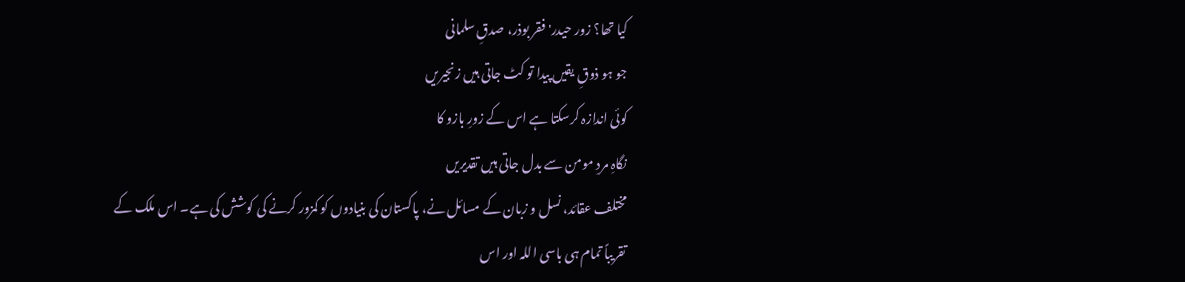کیا تھا؟ زور حیدر' فقر بوذر، صدقِ سلمانی
جو ہو ذوقِ یقیں پیدا تو کٹ جاتی ہیں زنجیریں
کوئی اندازہ کرسکتا ہے اس کے زورِ بازو کا
نگاہِ مردِ مومن سے بدل جاتی ہیں تقدیریں
مختلف عقائد، نسل و زبان کے مسائل نے، پاکستان کی بنیادوں کو کمزور کرنے کی کوشش کی ہے۔ اس ملک کے تقریباً تمام ہی باسی اللہ اور اس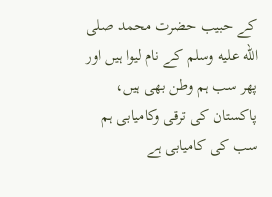کے حبیب حضرت محمد صلى الله عليه وسلم کے نام لیوا ہیں اور پھر سب ہم وطن بھی ہیں، پاکستان کی ترقی وکامیابی ہم سب کی کامیابی ہے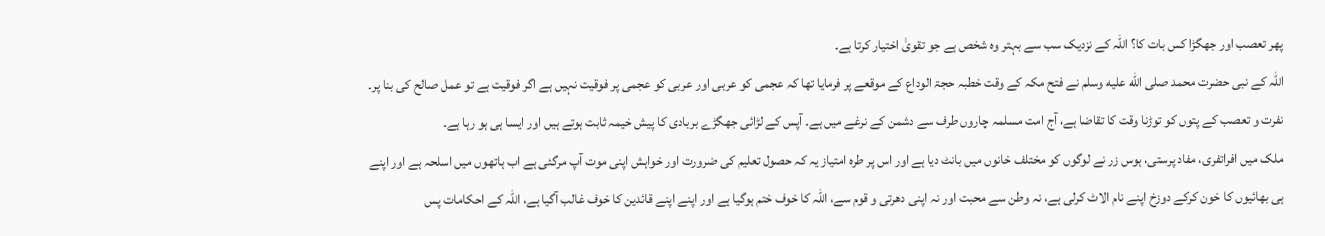پھر تعصب اور جھگڑا کس بات کا؟ اللہ کے نزدیک سب سے بہتر وہ شخص ہے جو تقویٰ اختیار کرتا ہے۔
اللہ کے نبی حضرت محمد صلى الله عليه وسلم نے فتح مکہ کے وقت خطبہ حجۃ الوداع کے موقعے پر فرمایا تھا کہ عجمی کو عربی اور عربی کو عجمی پر فوقیت نہیں ہے اگر فوقیت ہے تو عمل صالح کی بنا پر۔ نفرت و تعصب کے پتوں کو توڑنا وقت کا تقاضا ہے، آج امت مسلمہ چاروں طرف سے دشمن کے نرغے میں ہے۔ آپس کے لڑائی جھگڑے بربادی کا پیش خیمہ ثابت ہوتے ہیں اور ایسا ہی ہو رہا ہے۔
ملک میں افراتفری، مفاد پرستی، ہوس زر نے لوگوں کو مختلف خانوں میں بانٹ دیا ہے اور اس پر طرہ امتیاز یہ کہ حصول تعلیم کی ضرورت اور خواہش اپنی موت آپ مرگئی ہے اب ہاتھوں میں اسلحہ ہے اور اپنے ہی بھائیوں کا خون کرکے دوزخ اپنے نام الاٹ کرلی ہے، نہ وطن سے محبت اور نہ اپنی دھرتی و قوم سے، اللہ کا خوف ختم ہوگیا ہے اور اپنے اپنے قائدین کا خوف غالب آگیا ہے، اللہ کے احکامات پس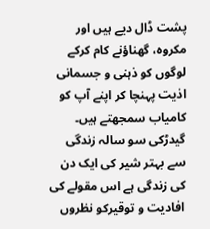پشت ڈال دیے ہیں اور مکروہ، گھناؤنے کام کرکے لوگوں کو ذہنی و جسمانی اذیت پہنچا کر اپنے آپ کو کامیاب سمجھتے ہیں۔
گیدڑکی سو سالہ زندگی سے بہتر شیر کی ایک دن کی زندگی ہے اس مقولے کی افادیت و توقیرکو نظروں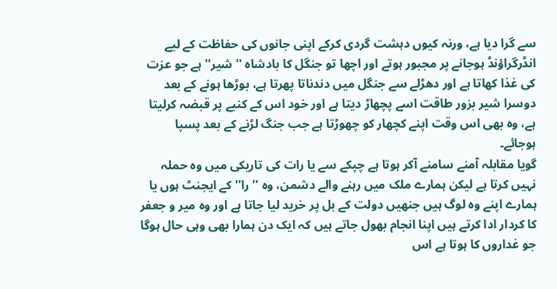سے گرا دیا ہے، ورنہ کیوں دہشت گردی کرکے اپنی جانوں کی حفاظت کے لیے انڈرگراؤنڈ ہوجانے پر مجبور ہوتے اور اچھا تو جنگل کا بادشاہ ''شیر'' ہے جو عزت کی غذا کھاتا ہے اور دھڑلے سے جنگل میں دندناتا پھرتا ہے، بوڑھا ہونے کے بعد دوسرا شیر بزور طاقت اسے پچھاڑ دیتا ہے اور خود اس کے کنبے پر قبضہ کرلیتا ہے، وہ بھی اس وقت اپنے کچھار کو چھوڑتا ہے جب جنگ لڑنے کے بعد پسپا ہوجائے۔
گویا مقابلہ آمنے سامنے آکر ہوتا ہے چپکے سے یا رات کی تاریکی میں وہ حملہ نہیں کرتا ہے لیکن ہمارے ملک میں رہنے والے دشمن، وہ ''را'' کے ایجنٹ ہوں یا ہمارے اپنے وہ لوگ ہیں جنھیں دولت کے بل پر خرید لیا جاتا ہے اور وہ میر و جعفر کا کردار ادا کرتے ہیں اپنا انجام بھول جاتے ہیں کہ ایک دن ہمارا بھی وہی حال ہوگا جو غداروں کا ہوتا ہے اس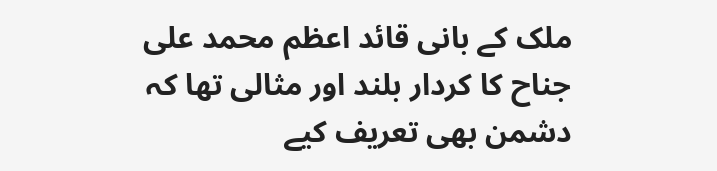ملک کے بانی قائد اعظم محمد علی جناح کا کردار بلند اور مثالی تھا کہ دشمن بھی تعریف کیے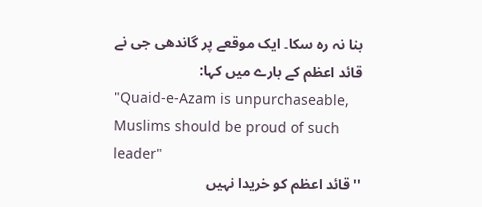بنا نہ رہ سکا۔ ایک موقعے پر گاندھی جی نے قائد اعظم کے بارے میں کہا:
"Quaid-e-Azam is unpurchaseable, Muslims should be proud of such leader"
''قائد اعظم کو خریدا نہیں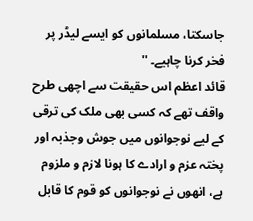جاسکتا، مسلمانوں کو ایسے لیڈر پر فخر کرنا چاہیے۔ ''
قائد اعظم اس حقیقت سے اچھی طرح واقف تھے کہ کسی بھی ملک کی ترقی کے لیے نوجوانوں میں جوش وجذبہ اور پختہ عزم و ارادے کا ہونا لازم و ملزوم ہے، انھوں نے نوجوانوں کو قوم کا قابل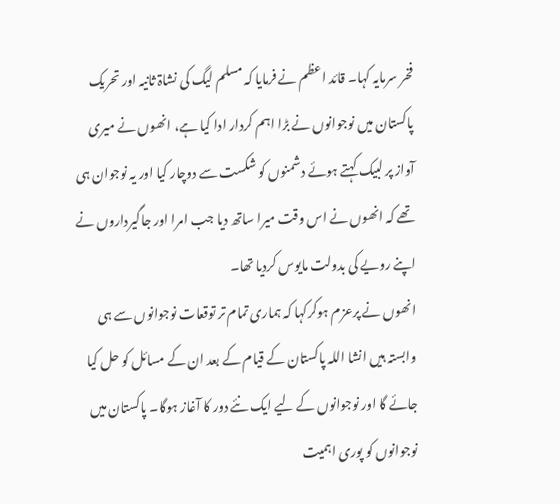فخر سرمایہ کہا۔ قائد اعظم نے فرمایا کہ مسلم لیگ کی نشاۃ ثانیہ اور تحریک پاکستان میں نوجوانوں نے بڑا اہم کردار ادا کیا ہے، انھوں نے میری آواز پر لبیک کہتے ہوئے دشمنوں کو شکست سے دوچار کیا اور یہ نوجوان ہی تھے کہ انھوں نے اس وقت میرا ساتھ دیا جب امرا اور جاگیرداروں نے اپنے رویے کی بدولت مایوس کردیا تھا۔
انھوں نے پرعزم ہوکرکہا کہ ہماری تمام تر توقعات نوجوانوں سے ہی وابستہ ہیں انشا اللہ پاکستان کے قیام کے بعد ان کے مسائل کو حل کیا جائے گا اور نوجوانوں کے لیے ایک نئے دور کا آغاز ہوگا۔ پاکستان میں نوجوانوں کو پوری اہمیت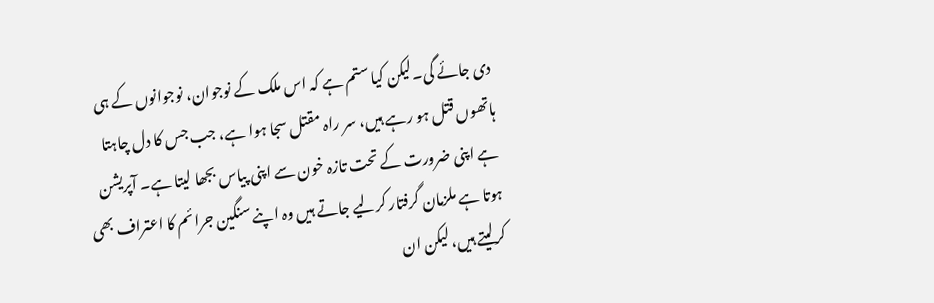دی جائے گی۔لیکن کیا ستم ہے کہ اس ملک کے نوجوان، نوجوانوں کے ہی ہاتھوں قتل ہو رہے ہیں، سر راہ مقتل سجا ہوا ہے، جب جس کا دل چاہتا ہے اپنی ضرورت کے تحت تازہ خون سے اپنی پیاس بجھا لیتا ہے۔ آپریشن ہوتا ہے ملزمان گرفتار کرلیے جاتے ہیں وہ اپنے سنگین جرائم کا اعتراف بھی کرلیتے ہیں، لیکن ان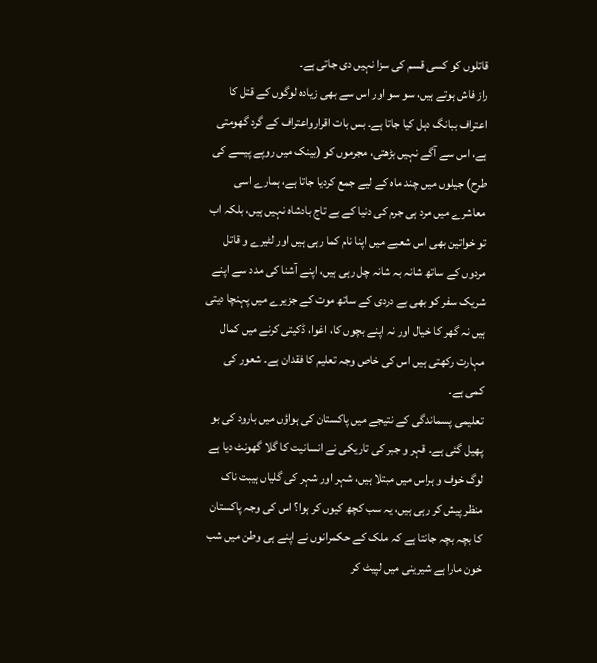قاتلوں کو کسی قسم کی سزا نہیں دی جاتی ہے۔
راز فاش ہوتے ہیں، سو سو اور اس سے بھی زیادہ لوگوں کے قتل کا اعتراف ببانگ دہل کیا جاتا ہے۔ بس بات اقرارواعتراف کے گرد گھومتی ہے، اس سے آگے نہیں بڑھتی، مجرموں کو (بینک میں روپے پیسے کی طرح) جیلوں میں چند ماہ کے لیے جمع کردیا جاتا ہے، ہمارے اسی معاشرے میں مرد ہی جرم کی دنیا کے بے تاج بادشاہ نہیں ہیں، بلکہ اب تو خواتین بھی اس شعبے میں اپنا نام کما رہی ہیں اور لٹیرے و قاتل مردوں کے ساتھ شانہ بہ شانہ چل رہی ہیں، اپنے آشنا کی مدد سے اپنے شریک سفر کو بھی بے دردی کے ساتھ موت کے جزیرے میں پہنچا دیتی ہیں نہ گھر کا خیال اور نہ اپنے بچوں کا، اغوا، ڈکیتی کرنے میں کمال مہارت رکھتی ہیں اس کی خاص وجہ تعلیم کا فقدان ہے۔ شعور کی کمی ہے۔
تعلیمی پسماندگی کے نتیجے میں پاکستان کی ہواؤں میں بارود کی بو پھیل گئی ہے۔ قہر و جبر کی تاریکی نے انسانیت کا گلا گھونٹ دیا ہے لوگ خوف و ہراس میں مبتلا ہیں، شہر اور شہر کی گلیاں ہیبت ناک منظر پیش کر رہی ہیں، یہ سب کچھ کیوں کر ہوا؟ اس کی وجہ پاکستان کا بچہ بچہ جانتا ہے کہ ملک کے حکمرانوں نے اپنے ہی وطن میں شب خون مارا ہے شیرینی میں لپیٹ کر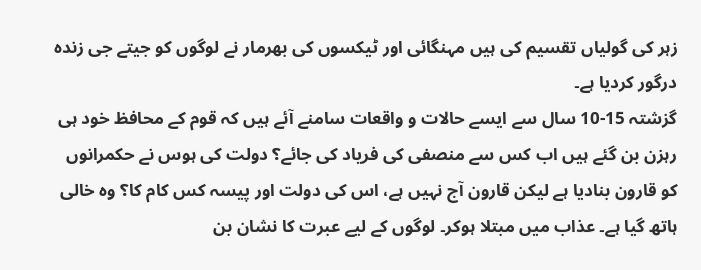زہر کی گولیاں تقسیم کی ہیں مہنگائی اور ٹیکسوں کی بھرمار نے لوگوں کو جیتے جی زندہ درگور کردیا ہے۔
گزشتہ 15-10 سال سے ایسے حالات و واقعات سامنے آئے ہیں کہ قوم کے محافظ خود ہی رہزن بن گئے ہیں اب کس سے منصفی کی فریاد کی جائے؟ دولت کی ہوس نے حکمرانوں کو قارون بنادیا ہے لیکن قارون آج نہیں ہے، اس کی دولت اور پیسہ کس کام کا؟ وہ خالی ہاتھ گیا ہے۔ عذاب میں مبتلا ہوکر۔ لوگوں کے لیے عبرت کا نشان بن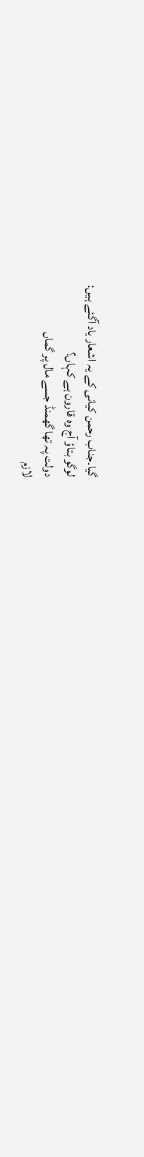گیا۔جناب رحمن کیانی کے یہ اشعار یاد آگئے ہیں:
لوگو بتاؤ آج وہ قارون ہے کہاں؟
دولت پہ تھا گھمنڈ جسے مال پر گماں
لازم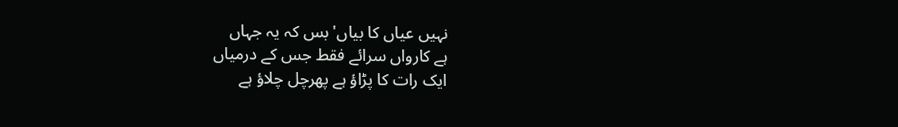نہیں عیاں کا بیاں' بس کہ یہ جہاں
ہے کارواں سرائے فقط جس کے درمیاں
ایک رات کا پڑاؤ ہے پھرچل چلاؤ ہے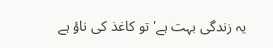یہ زندگی بہت ہے' تو کاغذ کی ناؤ ہے